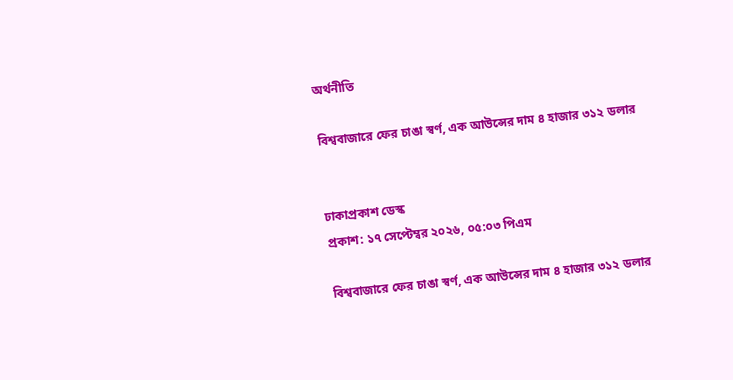অর্থনীতি

বিশ্ববাজারে ফের চাঙা স্বর্ণ, এক আউন্সের দাম ৪ হাজার ৩১২ ডলার


ঢাকাপ্রকাশ ডেস্ক
প্রকাশ: ১৭ সেপ্টেম্বর ২০২৬, ০৫:০৩ পিএম

বিশ্ববাজারে ফের চাঙা স্বর্ণ, এক আউন্সের দাম ৪ হাজার ৩১২ ডলার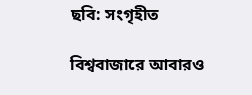ছবি: সংগৃহীত

বিশ্ববাজারে আবারও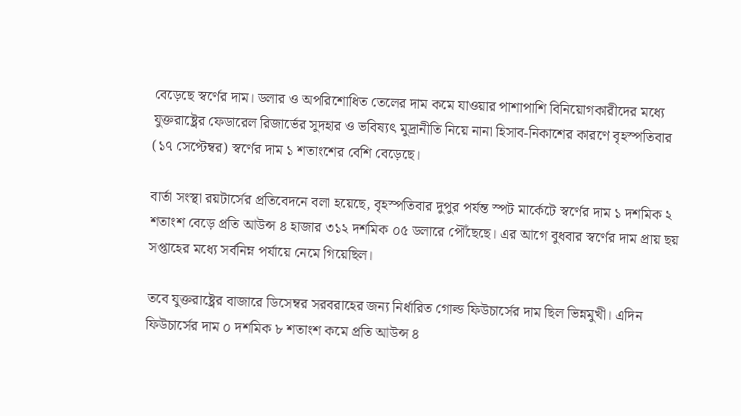বেড়েছে স্বর্ণের দাম। ডলার ও অপরিশোধিত তেলের দাম কমে যাওয়ার পাশাপাশি বিনিয়োগকারীদের মধ্যে যুক্তরাষ্ট্রের ফেডারেল রিজার্ভের সুদহার ও ভবিষ্যৎ মুদ্রানীতি নিয়ে নানা হিসাব-নিকাশের কারণে বৃহস্পতিবার (১৭ সেপ্টেম্বর) স্বর্ণের দাম ১ শতাংশের বেশি বেড়েছে।

বার্তা সংস্থা রয়টার্সের প্রতিবেদনে বলা হয়েছে, বৃহস্পতিবার দুপুর পর্যন্ত স্পট মার্কেটে স্বর্ণের দাম ১ দশমিক ২ শতাংশ বেড়ে প্রতি আউন্স ৪ হাজার ৩১২ দশমিক ০৫ ডলারে পৌঁছেছে। এর আগে বুধবার স্বর্ণের দাম প্রায় ছয় সপ্তাহের মধ্যে সর্বনিম্ন পর্যায়ে নেমে গিয়েছিল।

তবে যুক্তরাষ্ট্রের বাজারে ডিসেম্বর সরবরাহের জন্য নির্ধারিত গোল্ড ফিউচার্সের দাম ছিল ভিন্নমুখী। এদিন ফিউচার্সের দাম ০ দশমিক ৮ শতাংশ কমে প্রতি আউন্স ৪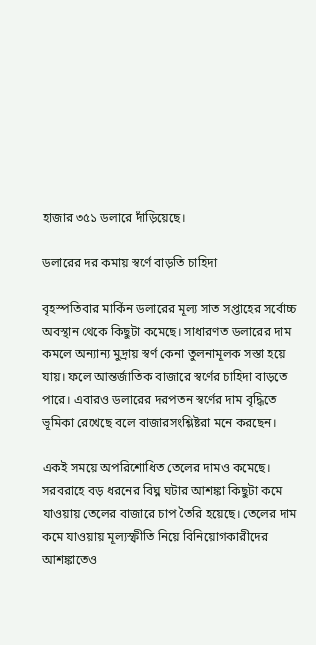হাজার ৩৫১ ডলারে দাঁড়িয়েছে।

ডলারের দর কমায় স্বর্ণে বাড়তি চাহিদা

বৃহস্পতিবার মার্কিন ডলারের মূল্য সাত সপ্তাহের সর্বোচ্চ অবস্থান থেকে কিছুটা কমেছে। সাধারণত ডলারের দাম কমলে অন্যান্য মুদ্রায় স্বর্ণ কেনা তুলনামূলক সস্তা হয়ে যায়। ফলে আন্তর্জাতিক বাজারে স্বর্ণের চাহিদা বাড়তে পারে। এবারও ডলারের দরপতন স্বর্ণের দাম বৃদ্ধিতে ভূমিকা রেখেছে বলে বাজারসংশ্লিষ্টরা মনে করছেন।

একই সময়ে অপরিশোধিত তেলের দামও কমেছে। সরবরাহে বড় ধরনের বিঘ্ন ঘটার আশঙ্কা কিছুটা কমে যাওয়ায় তেলের বাজারে চাপ তৈরি হয়েছে। তেলের দাম কমে যাওয়ায় মূল্যস্ফীতি নিয়ে বিনিয়োগকারীদের আশঙ্কাতেও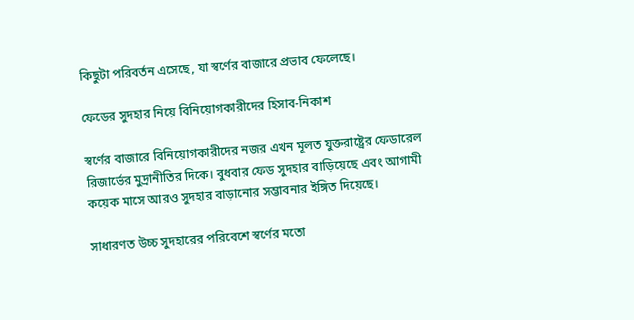কিছুটা পরিবর্তন এসেছে, যা স্বর্ণের বাজারে প্রভাব ফেলেছে।

ফেডের সুদহার নিয়ে বিনিয়োগকারীদের হিসাব-নিকাশ

স্বর্ণের বাজারে বিনিয়োগকারীদের নজর এখন মূলত যুক্তরাষ্ট্রের ফেডারেল রিজার্ভের মুদ্রানীতির দিকে। বুধবার ফেড সুদহার বাড়িয়েছে এবং আগামী কয়েক মাসে আরও সুদহার বাড়ানোর সম্ভাবনার ইঙ্গিত দিয়েছে।

সাধারণত উচ্চ সুদহারের পরিবেশে স্বর্ণের মতো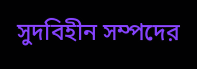সুদবিহীন সম্পদের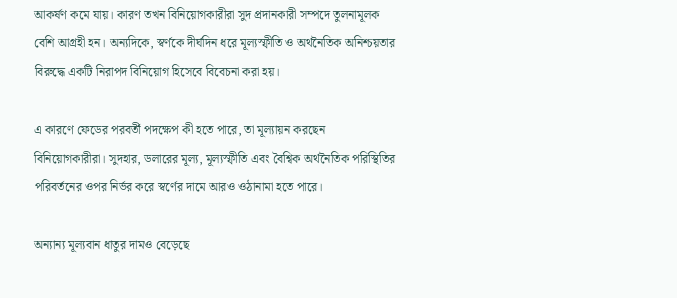আকর্ষণ কমে যায়। কারণ তখন বিনিয়োগকারীরা সুদ প্রদানকারী সম্পদে তুলনামূলক বেশি আগ্রহী হন। অন্যদিকে, স্বর্ণকে দীর্ঘদিন ধরে মূল্যস্ফীতি ও অর্থনৈতিক অনিশ্চয়তার বিরুদ্ধে একটি নিরাপদ বিনিয়োগ হিসেবে বিবেচনা করা হয়।

এ কারণে ফেডের পরবর্তী পদক্ষেপ কী হতে পারে, তা মূল্যায়ন করছেন বিনিয়োগকারীরা। সুদহার, ডলারের মূল্য, মূল্যস্ফীতি এবং বৈশ্বিক অর্থনৈতিক পরিস্থিতির পরিবর্তনের ওপর নির্ভর করে স্বর্ণের দামে আরও ওঠানামা হতে পারে।

অন্যান্য মূল্যবান ধাতুর দামও বেড়েছে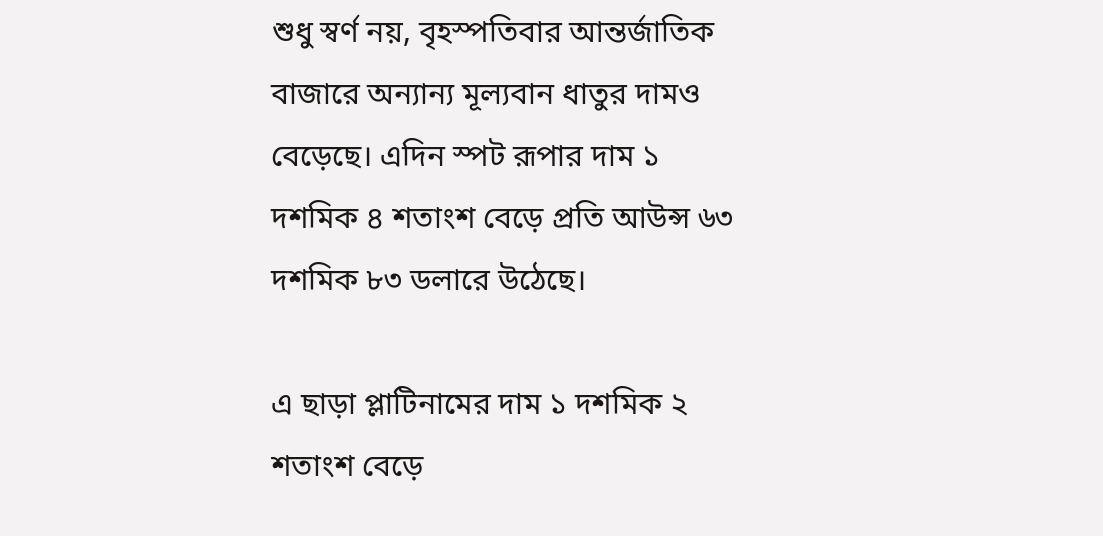শুধু স্বর্ণ নয়, বৃহস্পতিবার আন্তর্জাতিক বাজারে অন্যান্য মূল্যবান ধাতুর দামও বেড়েছে। এদিন স্পট রূপার দাম ১ দশমিক ৪ শতাংশ বেড়ে প্রতি আউন্স ৬৩ দশমিক ৮৩ ডলারে উঠেছে।

এ ছাড়া প্লাটিনামের দাম ১ দশমিক ২ শতাংশ বেড়ে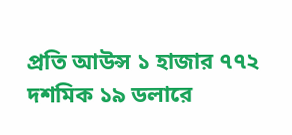প্রতি আউন্স ১ হাজার ৭৭২ দশমিক ১৯ ডলারে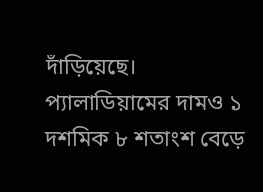দাঁড়িয়েছে। প্যালাডিয়ামের দামও ১ দশমিক ৮ শতাংশ বেড়ে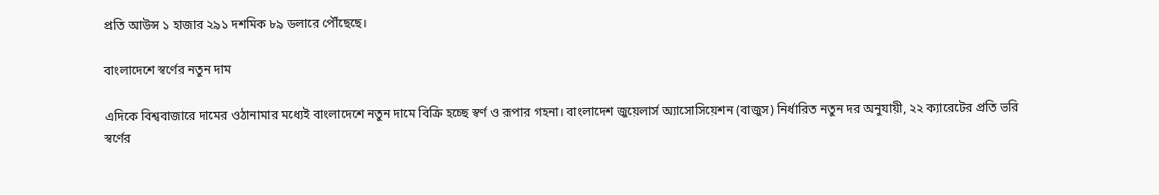প্রতি আউন্স ১ হাজার ২৯১ দশমিক ৮৯ ডলারে পৌঁছেছে।

বাংলাদেশে স্বর্ণের নতুন দাম

এদিকে বিশ্ববাজারে দামের ওঠানামার মধ্যেই বাংলাদেশে নতুন দামে বিক্রি হচ্ছে স্বর্ণ ও রূপার গহনা। বাংলাদেশ জুয়েলার্স অ্যাসোসিয়েশন (বাজুস) নির্ধারিত নতুন দর অনুযায়ী, ২২ ক্যারেটের প্রতি ভরি স্বর্ণের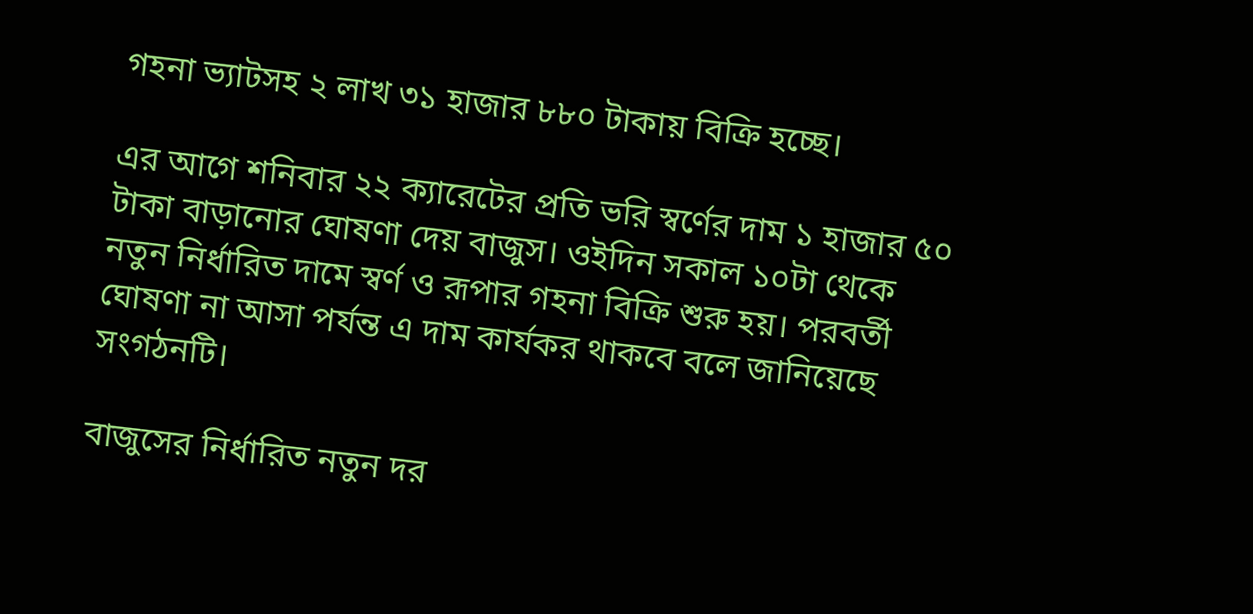গহনা ভ্যাটসহ ২ লাখ ৩১ হাজার ৮৮০ টাকায় বিক্রি হচ্ছে।

এর আগে শনিবার ২২ ক্যারেটের প্রতি ভরি স্বর্ণের দাম ১ হাজার ৫০ টাকা বাড়ানোর ঘোষণা দেয় বাজুস। ওইদিন সকাল ১০টা থেকে নতুন নির্ধারিত দামে স্বর্ণ ও রূপার গহনা বিক্রি শুরু হয়। পরবর্তী ঘোষণা না আসা পর্যন্ত এ দাম কার্যকর থাকবে বলে জানিয়েছে সংগঠনটি।

বাজুসের নির্ধারিত নতুন দর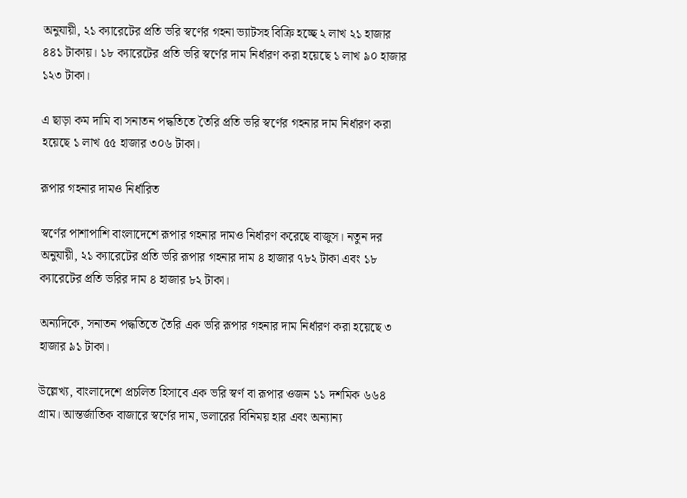অনুযায়ী, ২১ ক্যারেটের প্রতি ভরি স্বর্ণের গহনা ভ্যাটসহ বিক্রি হচ্ছে ২ লাখ ২১ হাজার ৪৪১ টাকায়। ১৮ ক্যারেটের প্রতি ভরি স্বর্ণের দাম নির্ধারণ করা হয়েছে ১ লাখ ৯০ হাজার ১২৩ টাকা।

এ ছাড়া কম দামি বা সনাতন পদ্ধতিতে তৈরি প্রতি ভরি স্বর্ণের গহনার দাম নির্ধারণ করা হয়েছে ১ লাখ ৫৫ হাজার ৩০৬ টাকা।

রূপার গহনার দামও নির্ধারিত

স্বর্ণের পাশাপাশি বাংলাদেশে রূপার গহনার দামও নির্ধারণ করেছে বাজুস। নতুন দর অনুযায়ী, ২১ ক্যারেটের প্রতি ভরি রূপার গহনার দাম ৪ হাজার ৭৮২ টাকা এবং ১৮ ক্যারেটের প্রতি ভরির দাম ৪ হাজার ৮২ টাকা।

অন্যদিকে, সনাতন পদ্ধতিতে তৈরি এক ভরি রূপার গহনার দাম নির্ধারণ করা হয়েছে ৩ হাজার ৯১ টাকা।

উল্লেখ্য, বাংলাদেশে প্রচলিত হিসাবে এক ভরি স্বর্ণ বা রূপার ওজন ১১ দশমিক ৬৬৪ গ্রাম। আন্তর্জাতিক বাজারে স্বর্ণের দাম, ডলারের বিনিময় হার এবং অন্যান্য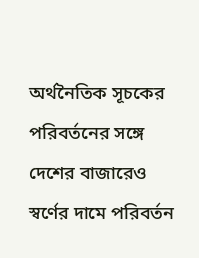অর্থনৈতিক সূচকের পরিবর্তনের সঙ্গে দেশের বাজারেও স্বর্ণের দামে পরিবর্তন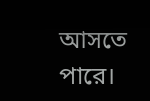আসতে পারে।